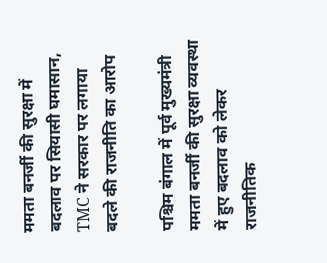ममता बनर्जी की सुरक्षा में बदलाव पर सियासी घमासान, TMC ने सरकार पर लगाया बदले की राजनीति का आरोप

पश्चिम बंगाल में पूर्व मुख्यमंत्री ममता बनर्जी की सुरक्षा व्यवस्था में हुए बदलाव को लेकर राजनीतिक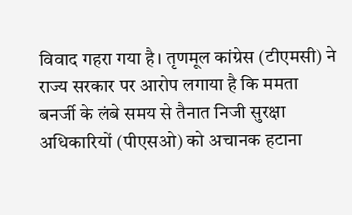विवाद गहरा गया है। तृणमूल कांग्रेस (टीएमसी) ने राज्य सरकार पर आरोप लगाया है कि ममता बनर्जी के लंबे समय से तैनात निजी सुरक्षा अधिकारियों (पीएसओ) को अचानक हटाना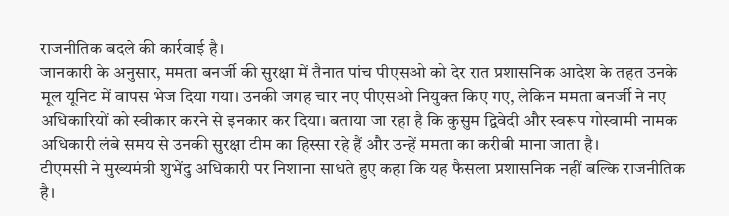राजनीतिक बदले की कार्रवाई है।
जानकारी के अनुसार, ममता बनर्जी की सुरक्षा में तैनात पांच पीएसओ को देर रात प्रशासनिक आदेश के तहत उनके मूल यूनिट में वापस भेज दिया गया। उनकी जगह चार नए पीएसओ नियुक्त किए गए, लेकिन ममता बनर्जी ने नए अधिकारियों को स्वीकार करने से इनकार कर दिया। बताया जा रहा है कि कुसुम द्विवेदी और स्वरूप गोस्वामी नामक अधिकारी लंबे समय से उनकी सुरक्षा टीम का हिस्सा रहे हैं और उन्हें ममता का करीबी माना जाता है।
टीएमसी ने मुख्यमंत्री शुभेंदु अधिकारी पर निशाना साधते हुए कहा कि यह फैसला प्रशासनिक नहीं बल्कि राजनीतिक है।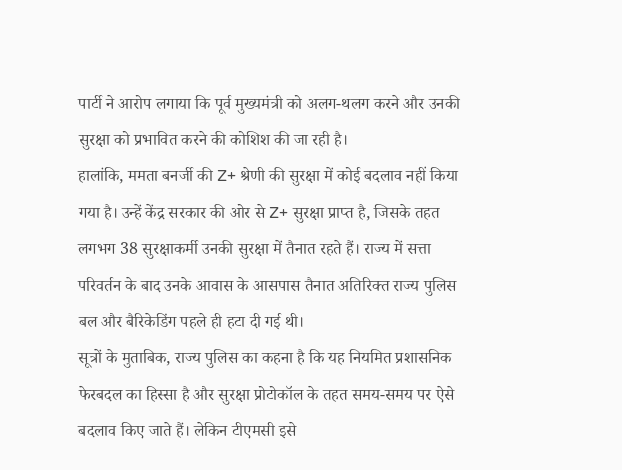पार्टी ने आरोप लगाया कि पूर्व मुख्यमंत्री को अलग-थलग करने और उनकी सुरक्षा को प्रभावित करने की कोशिश की जा रही है।
हालांकि, ममता बनर्जी की Z+ श्रेणी की सुरक्षा में कोई बदलाव नहीं किया गया है। उन्हें केंद्र सरकार की ओर से Z+ सुरक्षा प्राप्त है, जिसके तहत लगभग 38 सुरक्षाकर्मी उनकी सुरक्षा में तैनात रहते हैं। राज्य में सत्ता परिवर्तन के बाद उनके आवास के आसपास तैनात अतिरिक्त राज्य पुलिस बल और बैरिकेडिंग पहले ही हटा दी गई थी।
सूत्रों के मुताबिक, राज्य पुलिस का कहना है कि यह नियमित प्रशासनिक फेरबदल का हिस्सा है और सुरक्षा प्रोटोकॉल के तहत समय-समय पर ऐसे बदलाव किए जाते हैं। लेकिन टीएमसी इसे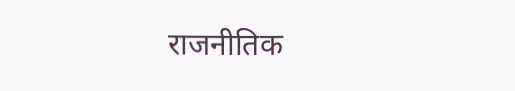राजनीतिक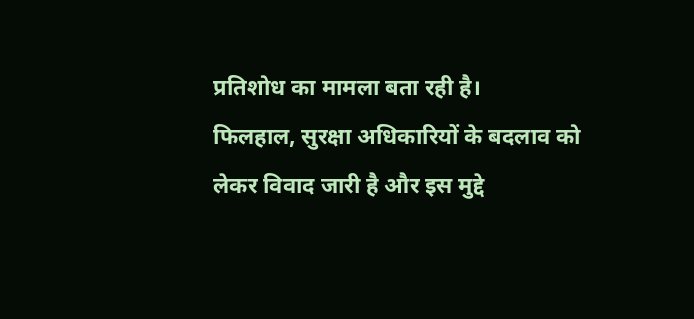प्रतिशोध का मामला बता रही है।
फिलहाल, सुरक्षा अधिकारियों के बदलाव को लेकर विवाद जारी है और इस मुद्दे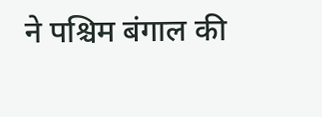ने पश्चिम बंगाल की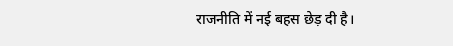राजनीति में नई बहस छेड़ दी है।